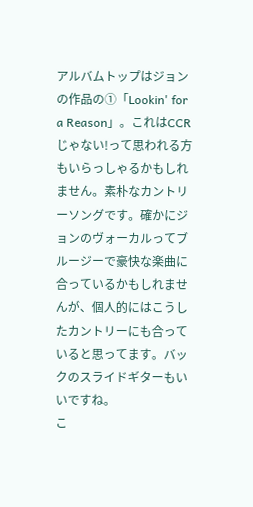アルバムトップはジョンの作品の①「Lookin' for a Reason」。これはCCRじゃない!って思われる方もいらっしゃるかもしれません。素朴なカントリーソングです。確かにジョンのヴォーカルってブルージーで豪快な楽曲に合っているかもしれませんが、個人的にはこうしたカントリーにも合っていると思ってます。バックのスライドギターもいいですね。
こ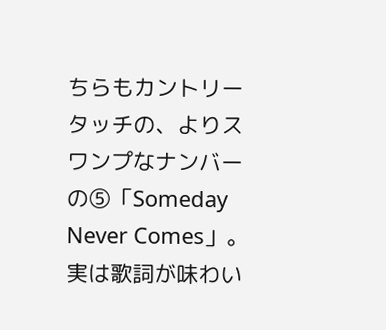ちらもカントリータッチの、よりスワンプなナンバーの⑤「Someday Never Comes」。実は歌詞が味わい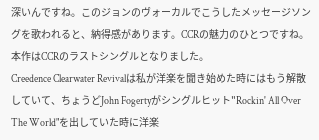深いんですね。このジョンのヴォーカルでこうしたメッセージソングを歌われると、納得感があります。CCRの魅力のひとつですね。本作はCCRのラストシングルとなりました。
Creedence Clearwater Revivalは私が洋楽を聞き始めた時にはもう解散していて、ちょうどJohn Fogertyがシングルヒット"Rockin' All Over The World"を出していた時に洋楽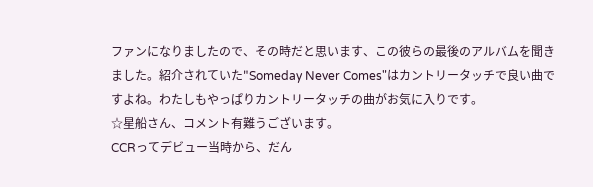ファンになりましたので、その時だと思います、この彼らの最後のアルバムを聞きました。紹介されていた"Someday Never Comes"はカントリータッチで良い曲ですよね。わたしもやっぱりカントリータッチの曲がお気に入りです。
☆星船さん、コメント有難うございます。
CCRってデビュー当時から、だん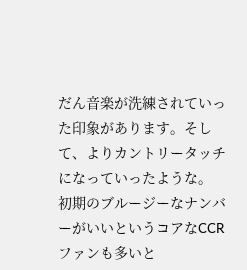だん音楽が洗練されていった印象があります。そして、よりカントリータッチになっていったような。
初期のブルージーなナンバーがいいというコアなCCRファンも多いと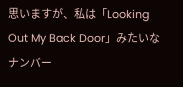思いますが、私は「Looking Out My Back Door」みたいなナンバー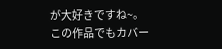が大好きですね~。
この作品でもカバー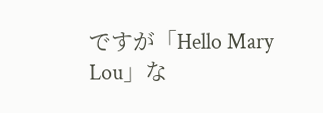ですが「Hello Mary Lou」な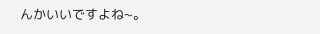んかいいですよね~。